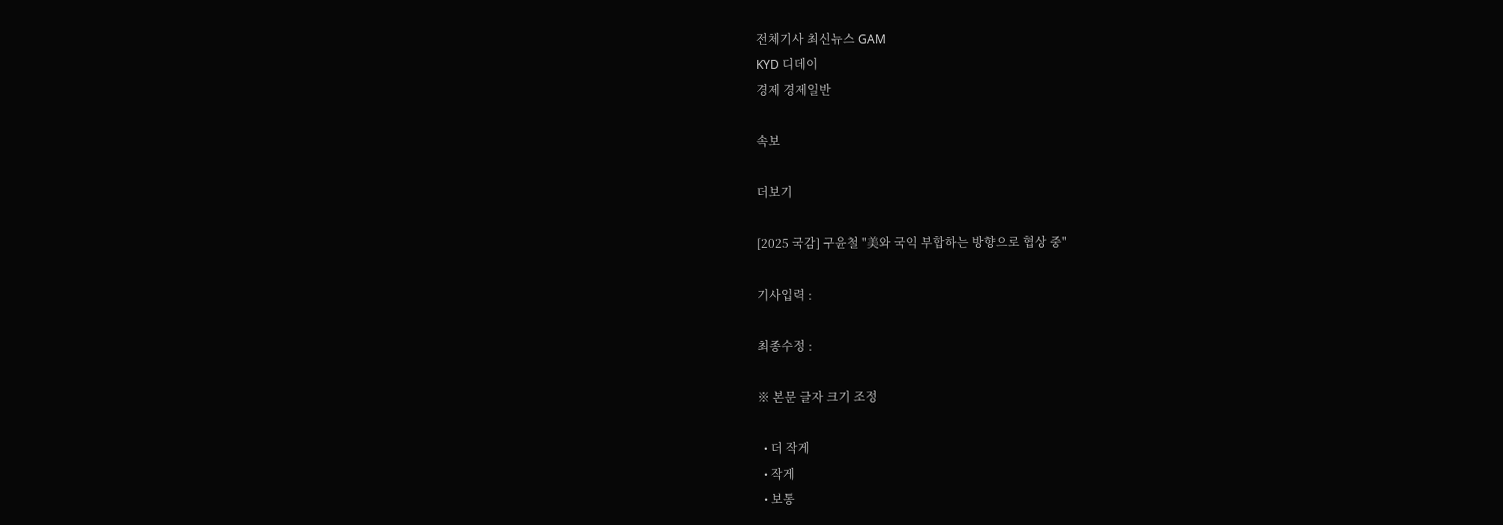전체기사 최신뉴스 GAM
KYD 디데이
경제 경제일반

속보

더보기

[2025 국감] 구윤철 "美와 국익 부합하는 방향으로 협상 중"

기사입력 :

최종수정 :

※ 본문 글자 크기 조정

  • 더 작게
  • 작게
  • 보통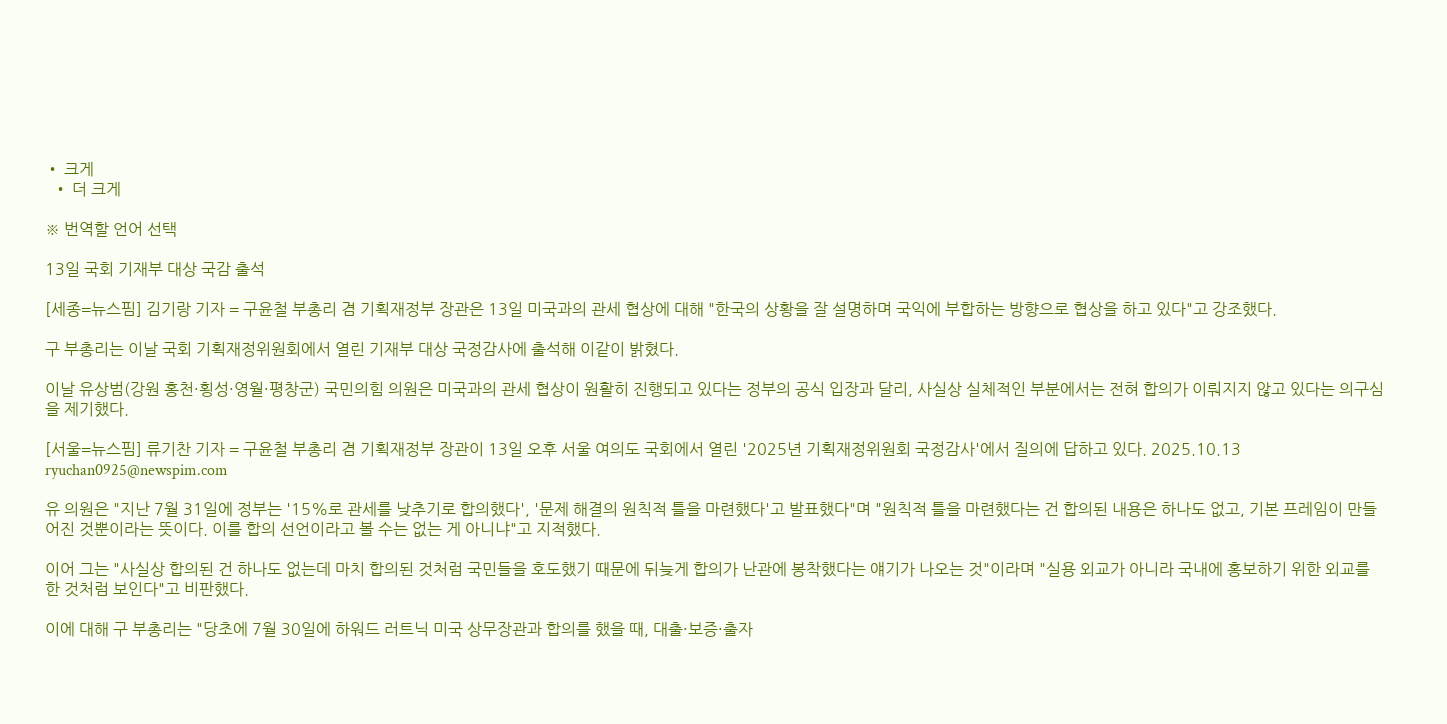• 크게
  • 더 크게

※ 번역할 언어 선택

13일 국회 기재부 대상 국감 출석

[세종=뉴스핌] 김기랑 기자 = 구윤철 부총리 겸 기획재정부 장관은 13일 미국과의 관세 협상에 대해 "한국의 상황을 잘 설명하며 국익에 부합하는 방향으로 협상을 하고 있다"고 강조했다.

구 부총리는 이날 국회 기획재정위원회에서 열린 기재부 대상 국정감사에 출석해 이같이 밝혔다.

이날 유상범(강원 홍천·횡성·영월·평창군) 국민의힘 의원은 미국과의 관세 협상이 원활히 진행되고 있다는 정부의 공식 입장과 달리, 사실상 실체적인 부분에서는 전혀 합의가 이뤄지지 않고 있다는 의구심을 제기했다.

[서울=뉴스핌] 류기찬 기자 = 구윤철 부총리 겸 기획재정부 장관이 13일 오후 서울 여의도 국회에서 열린 '2025년 기획재정위원회 국정감사'에서 질의에 답하고 있다. 2025.10.13 ryuchan0925@newspim.com

유 의원은 "지난 7월 31일에 정부는 '15%로 관세를 낮추기로 합의했다', '문제 해결의 원칙적 틀을 마련했다'고 발표했다"며 "원칙적 틀을 마련했다는 건 합의된 내용은 하나도 없고, 기본 프레임이 만들어진 것뿐이라는 뜻이다. 이를 합의 선언이라고 볼 수는 없는 게 아니냐"고 지적했다.

이어 그는 "사실상 합의된 건 하나도 없는데 마치 합의된 것처럼 국민들을 호도했기 때문에 뒤늦게 합의가 난관에 봉착했다는 얘기가 나오는 것"이라며 "실용 외교가 아니라 국내에 홍보하기 위한 외교를 한 것처럼 보인다"고 비판했다.

이에 대해 구 부총리는 "당초에 7월 30일에 하워드 러트닉 미국 상무장관과 합의를 했을 때, 대출·보증·출자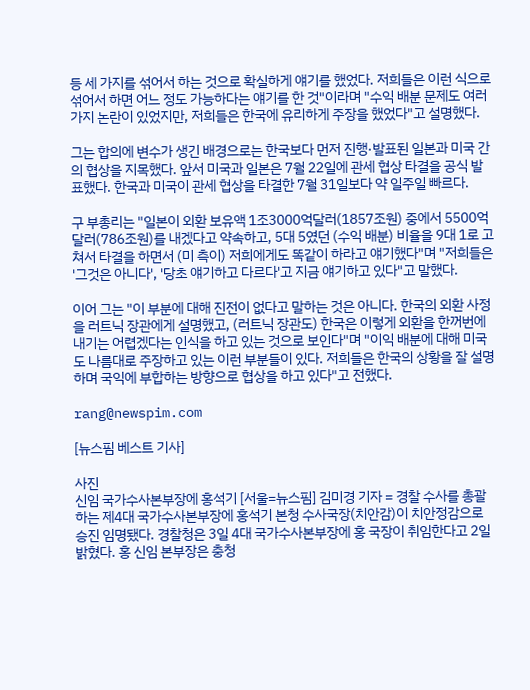등 세 가지를 섞어서 하는 것으로 확실하게 얘기를 했었다. 저희들은 이런 식으로 섞어서 하면 어느 정도 가능하다는 얘기를 한 것"이라며 "수익 배분 문제도 여러 가지 논란이 있었지만, 저희들은 한국에 유리하게 주장을 했었다"고 설명했다.

그는 합의에 변수가 생긴 배경으로는 한국보다 먼저 진행·발표된 일본과 미국 간의 협상을 지목했다. 앞서 미국과 일본은 7월 22일에 관세 협상 타결을 공식 발표했다. 한국과 미국이 관세 협상을 타결한 7월 31일보다 약 일주일 빠르다.

구 부총리는 "일본이 외환 보유액 1조3000억달러(1857조원) 중에서 5500억달러(786조원)를 내겠다고 약속하고, 5대 5였던 (수익 배분) 비율을 9대 1로 고쳐서 타결을 하면서 (미 측이) 저희에게도 똑같이 하라고 얘기했다"며 "저희들은 '그것은 아니다', '당초 얘기하고 다르다'고 지금 얘기하고 있다"고 말했다.

이어 그는 "이 부분에 대해 진전이 없다고 말하는 것은 아니다. 한국의 외환 사정을 러트닉 장관에게 설명했고, (러트닉 장관도) 한국은 이렇게 외환을 한꺼번에 내기는 어렵겠다는 인식을 하고 있는 것으로 보인다"며 "이익 배분에 대해 미국도 나름대로 주장하고 있는 이런 부분들이 있다. 저희들은 한국의 상황을 잘 설명하며 국익에 부합하는 방향으로 협상을 하고 있다"고 전했다.

rang@newspim.com

[뉴스핌 베스트 기사]

사진
신임 국가수사본부장에 홍석기 [서울=뉴스핌] 김미경 기자 = 경찰 수사를 총괄하는 제4대 국가수사본부장에 홍석기 본청 수사국장(치안감)이 치안정감으로 승진 임명됐다. 경찰청은 3일 4대 국가수사본부장에 홍 국장이 취임한다고 2일 밝혔다. 홍 신임 본부장은 충청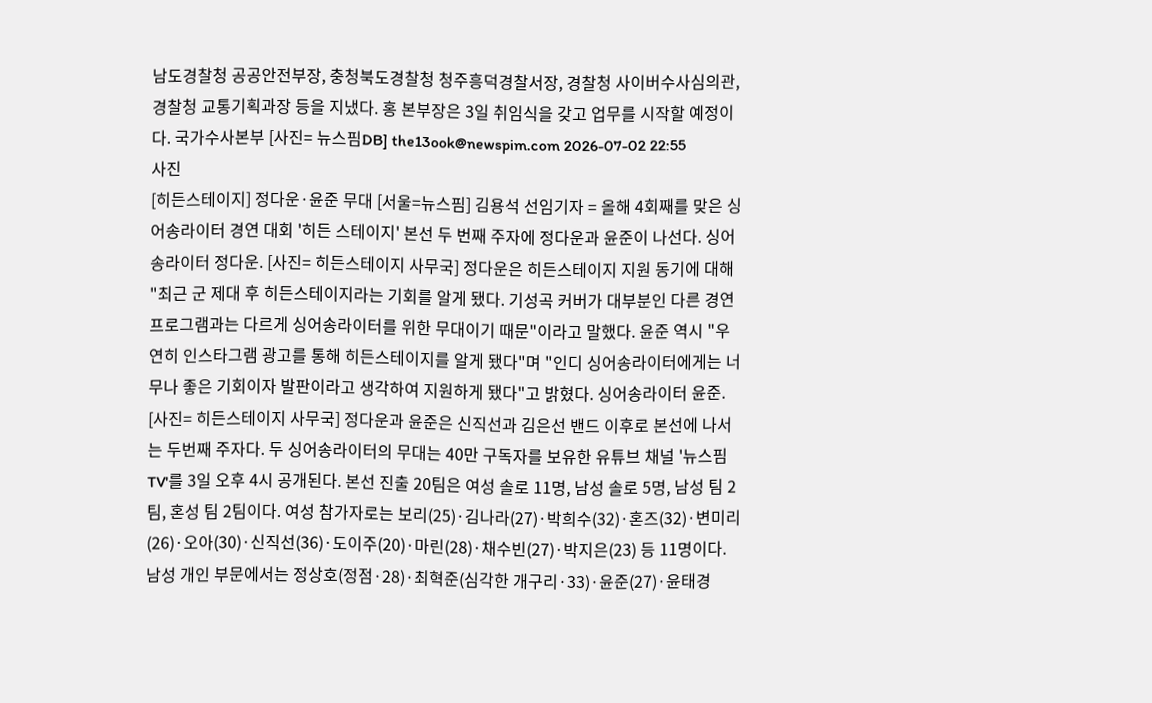남도경찰청 공공안전부장, 충청북도경찰청 청주흥덕경찰서장, 경찰청 사이버수사심의관, 경찰청 교통기획과장 등을 지냈다. 홍 본부장은 3일 취임식을 갖고 업무를 시작할 예정이다. 국가수사본부 [사진= 뉴스핌DB] the13ook@newspim.com 2026-07-02 22:55
사진
[히든스테이지] 정다운·윤준 무대 [서울=뉴스핌] 김용석 선임기자 = 올해 4회째를 맞은 싱어송라이터 경연 대회 '히든 스테이지' 본선 두 번째 주자에 정다운과 윤준이 나선다. 싱어송라이터 정다운. [사진= 히든스테이지 사무국] 정다운은 히든스테이지 지원 동기에 대해 "최근 군 제대 후 히든스테이지라는 기회를 알게 됐다. 기성곡 커버가 대부분인 다른 경연 프로그램과는 다르게 싱어송라이터를 위한 무대이기 때문"이라고 말했다. 윤준 역시 "우연히 인스타그램 광고를 통해 히든스테이지를 알게 됐다"며 "인디 싱어송라이터에게는 너무나 좋은 기회이자 발판이라고 생각하여 지원하게 됐다"고 밝혔다. 싱어송라이터 윤준. [사진= 히든스테이지 사무국] 정다운과 윤준은 신직선과 김은선 밴드 이후로 본선에 나서는 두번째 주자다. 두 싱어송라이터의 무대는 40만 구독자를 보유한 유튜브 채널 '뉴스핌TV'를 3일 오후 4시 공개된다. 본선 진출 20팀은 여성 솔로 11명, 남성 솔로 5명, 남성 팀 2팀, 혼성 팀 2팀이다. 여성 참가자로는 보리(25)·김나라(27)·박희수(32)·혼즈(32)·변미리(26)·오아(30)·신직선(36)·도이주(20)·마린(28)·채수빈(27)·박지은(23) 등 11명이다. 남성 개인 부문에서는 정상호(정점·28)·최혁준(심각한 개구리·33)·윤준(27)·윤태경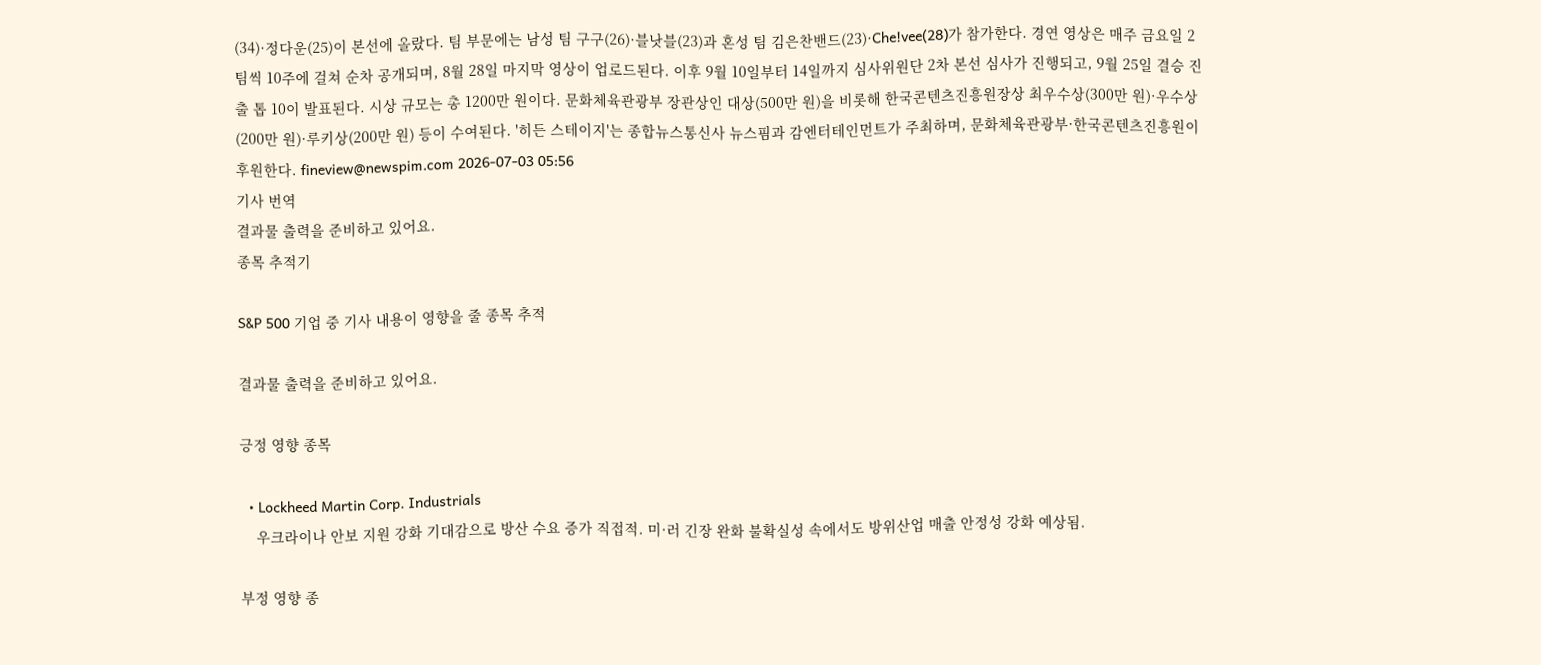(34)·정다운(25)이 본선에 올랐다. 팀 부문에는 남성 팀 구구(26)·블낫블(23)과 혼성 팀 김은찬밴드(23)·Che!vee(28)가 참가한다. 경연 영상은 매주 금요일 2팀씩 10주에 걸쳐 순차 공개되며, 8월 28일 마지막 영상이 업로드된다. 이후 9월 10일부터 14일까지 심사위원단 2차 본선 심사가 진행되고, 9월 25일 결승 진출 톱 10이 발표된다. 시상 규모는 총 1200만 원이다. 문화체육관광부 장관상인 대상(500만 원)을 비롯해 한국콘텐츠진흥원장상 최우수상(300만 원)·우수상(200만 원)·루키상(200만 원) 등이 수여된다. '히든 스테이지'는 종합뉴스통신사 뉴스핌과 감엔터테인먼트가 주최하며, 문화체육관광부·한국콘텐츠진흥원이 후원한다. fineview@newspim.com 2026-07-03 05:56
기사 번역
결과물 출력을 준비하고 있어요.
종목 추적기

S&P 500 기업 중 기사 내용이 영향을 줄 종목 추적

결과물 출력을 준비하고 있어요.

긍정 영향 종목

  • Lockheed Martin Corp. Industrials
    우크라이나 안보 지원 강화 기대감으로 방산 수요 증가 직접적. 미·러 긴장 완화 불확실성 속에서도 방위산업 매출 안정성 강화 예상됨.

부정 영향 종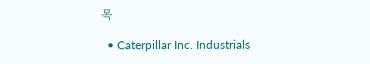목

  • Caterpillar Inc. Industrials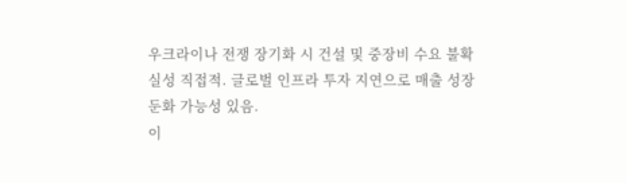우크라이나 전쟁 장기화 시 건설 및 중장비 수요 불확실성 직접적. 글로벌 인프라 투자 지연으로 매출 성장 둔화 가능성 있음.
이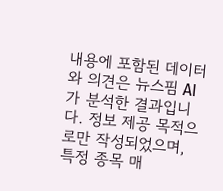내용에 포함된 데이터와 의견은 뉴스핌 AI가 분석한 결과입니다. 정보 제공 목적으로만 작성되었으며, 특정 종목 매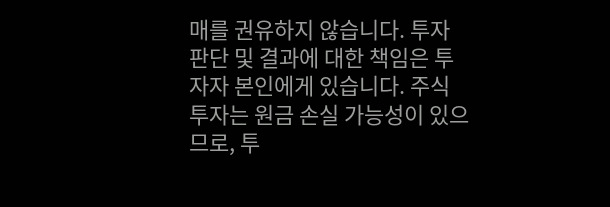매를 권유하지 않습니다. 투자 판단 및 결과에 대한 책임은 투자자 본인에게 있습니다. 주식 투자는 원금 손실 가능성이 있으므로, 투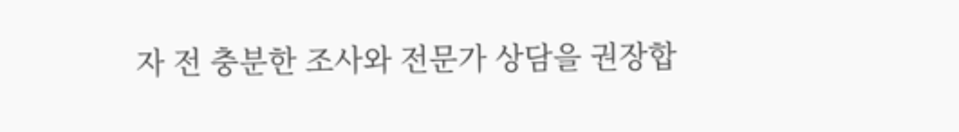자 전 충분한 조사와 전문가 상담을 권장합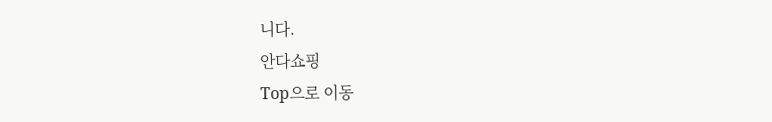니다.
안다쇼핑
Top으로 이동